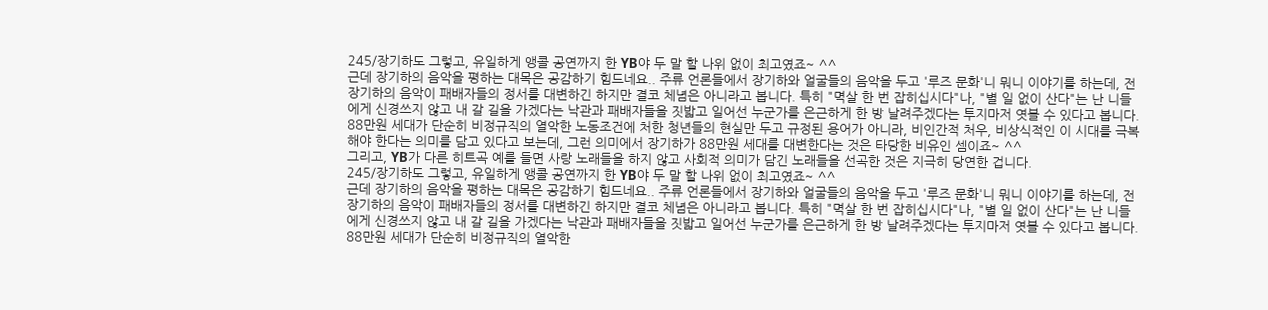245/장기하도 그렇고, 유일하게 앵콜 공연까지 한 YB야 두 말 할 나위 없이 최고였죠~ ^^
근데 장기하의 음악을 평하는 대목은 공감하기 힘드네요.. 주류 언론들에서 장기하와 얼굴들의 음악을 두고 '루즈 문화'니 뭐니 이야기를 하는데, 전 장기하의 음악이 패배자들의 정서를 대변하긴 하지만 결코 체념은 아니라고 봅니다. 특히 "멱살 한 번 잡히십시다"나, "별 일 없이 산다"는 난 니들에게 신경쓰지 않고 내 갈 길을 가겠다는 낙관과 패배자들을 짓밟고 일어선 누군가를 은근하게 한 방 날려주겠다는 투지마저 엿볼 수 있다고 봅니다. 88만원 세대가 단순히 비정규직의 열악한 노동조건에 처한 청년들의 현실만 두고 규정된 용어가 아니라, 비인간적 처우, 비상식적인 이 시대를 극복해야 한다는 의미를 담고 있다고 보는데, 그런 의미에서 장기하가 88만원 세대를 대변한다는 것은 타당한 비유인 셈이죠~ ^^
그리고, YB가 다른 히트곡 예를 들면 사랑 노래들을 하지 않고 사회적 의미가 담긴 노래들을 선곡한 것은 지극히 당연한 겁니다.
245/장기하도 그렇고, 유일하게 앵콜 공연까지 한 YB야 두 말 할 나위 없이 최고였죠~ ^^
근데 장기하의 음악을 평하는 대목은 공감하기 힘드네요.. 주류 언론들에서 장기하와 얼굴들의 음악을 두고 '루즈 문화'니 뭐니 이야기를 하는데, 전 장기하의 음악이 패배자들의 정서를 대변하긴 하지만 결코 체념은 아니라고 봅니다. 특히 "멱살 한 번 잡히십시다"나, "별 일 없이 산다"는 난 니들에게 신경쓰지 않고 내 갈 길을 가겠다는 낙관과 패배자들을 짓밟고 일어선 누군가를 은근하게 한 방 날려주겠다는 투지마저 엿볼 수 있다고 봅니다. 88만원 세대가 단순히 비정규직의 열악한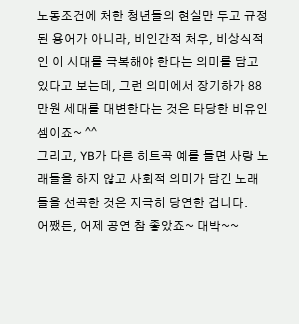노동조건에 처한 청년들의 현실만 두고 규정된 용어가 아니라, 비인간적 처우, 비상식적인 이 시대를 극복해야 한다는 의미를 담고 있다고 보는데, 그런 의미에서 장기하가 88만원 세대를 대변한다는 것은 타당한 비유인 셈이죠~ ^^
그리고, YB가 다른 히트곡 예를 들면 사랑 노래들을 하지 않고 사회적 의미가 담긴 노래들을 선곡한 것은 지극히 당연한 겁니다.
어쨌든, 어제 공연 참 좋았죠~ 대박~~